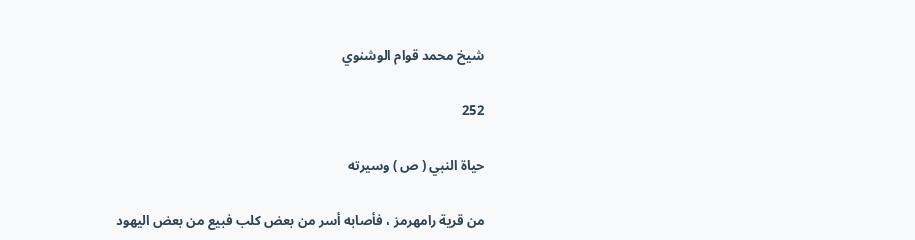شيخ محمد قوام الوشنوي

252

حياة النبي ( ص ) وسيرته

من قرية رامهرمز ، فأصابه أسر من بعض كلب فبيع من بعض اليهود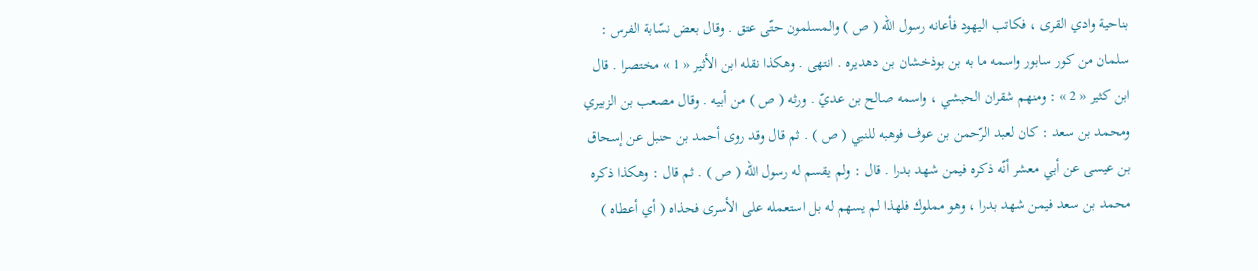بناحية وادي القرى ، فكاتب اليهود فأعانه رسول اللّه ( ص ) والمسلمون حتّى عتق . وقال بعض نسّابة الفرس : سلمان من كور سابور واسمه ما به بن بوذخشان بن دهديره . انتهى . وهكذا نقله ابن الأثير « 1 » مختصرا . قال ابن كثير « 2 » : ومنهم شقران الحبشي ، واسمه صالح بن عديّ . ورثه ( ص ) من أبيه . وقال مصعب بن الزبيري ومحمد بن سعد : كان لعبد الرّحمن بن عوف فوهبه للنبي ( ص ) . ثم قال وقد روى أحمد بن حنبل عن إسحاق بن عيسى عن أبي معشر أنّه ذكره فيمن شهد بدرا . قال : ولم يقسم له رسول اللّه ( ص ) . ثم قال : وهكذا ذكره محمد بن سعد فيمن شهد بدرا ، وهو مملوك فلهذا لم يسهم له بل استعمله على الأسرى فحذاه ( أي أعطاه )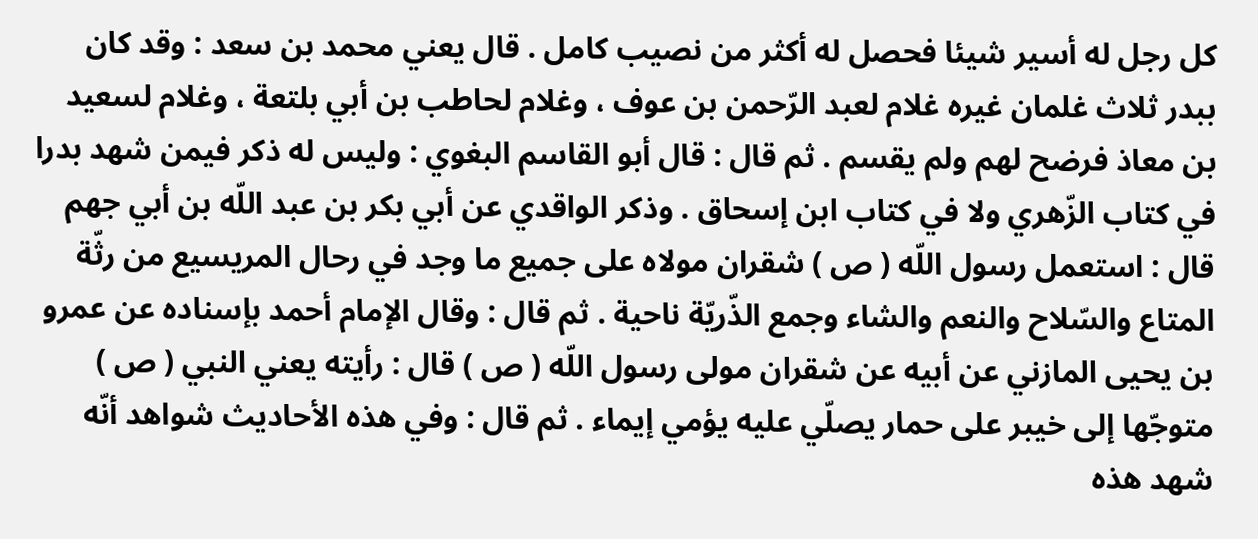كل رجل له أسير شيئا فحصل له أكثر من نصيب كامل . قال يعني محمد بن سعد : وقد كان ببدر ثلاث غلمان غيره غلام لعبد الرّحمن بن عوف ، وغلام لحاطب بن أبي بلتعة ، وغلام لسعيد بن معاذ فرضح لهم ولم يقسم . ثم قال : قال أبو القاسم البغوي : وليس له ذكر فيمن شهد بدرا في كتاب الزّهري ولا في كتاب ابن إسحاق . وذكر الواقدي عن أبي بكر بن عبد اللّه بن أبي جهم قال : استعمل رسول اللّه ( ص ) شقران مولاه على جميع ما وجد في رحال المريسيع من رثّة المتاع والسّلاح والنعم والشاء وجمع الذّريّة ناحية . ثم قال : وقال الإمام أحمد بإسناده عن عمرو بن يحيى المازني عن أبيه عن شقران مولى رسول اللّه ( ص ) قال : رأيته يعني النبي ( ص ) متوجّها إلى خيبر على حمار يصلّي عليه يؤمي إيماء . ثم قال : وفي هذه الأحاديث شواهد أنّه شهد هذه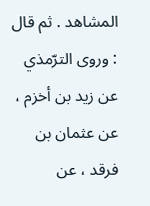المشاهد . ثم قال : وروى الترّمذي عن زيد بن أخزم ، عن عثمان بن فرقد ، عن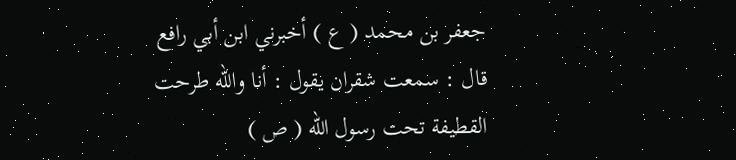جعفر بن محمد ( ع ) أخبرني ابن أبي رافع قال : سمعت شقران يقول : أنا واللّه طرحت القطيفة تحت رسول اللّه ( ص )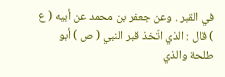في القبر . وعن جعفر بن محمد عن أبيه ( ع ) قال : الذي اتّخذ قبر النبي ( ص ) أبو طلحة والذي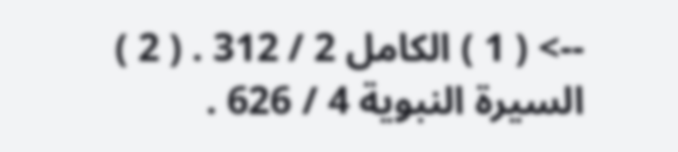--> ( 1 ) الكامل 2 / 312 . ( 2 ) السيرة النبوية 4 / 626 .